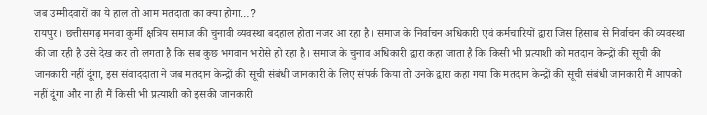जब उम्मीदवारों का ये हाल तो आम मतदाता का क्या होगा…?
रायपुर। छत्तीसगढ़ मनवा कुर्मी क्षत्रिय समाज की चुनावी व्यवस्था बदहाल होता नजर आ रहा है। समाज के निर्वाचन अधिकारी एवं कर्मचारियों द्वारा जिस हिसाब से निर्वाचन की व्यवस्था की जा रही है उसे देख कर तो लगता है कि सब कुछ भगवान भरोसे हो रहा है। समाज के चुनाव अधिकारी द्वारा कहा जाता है कि किसी भी प्रत्याशी को मतदान केन्द्रों की सूची की जानकारी नहीं दूंगा, इस संवाददाता ने जब मतदान केन्द्रों की सूची संबंधी जानकारी के लिए संपर्क किया तो उनके द्वारा कहा गया कि मतदान केन्द्रों की सूची संबंधी जानकारी मैं आपको नहीं दूंगा और ना ही मैं किसी भी प्रत्याशी को इसकी जानकारी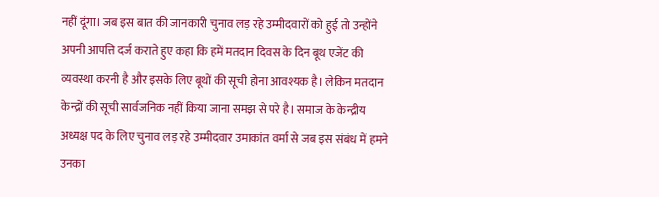नहीं दूंगा। जब इस बात की जानकारी चुनाव लड़ रहे उम्मीदवारों को हुई तो उन्होंने अपनी आपत्ति दर्ज कराते हुए कहा कि हमें मतदान दिवस के दिन बूथ एजेंट की व्यवस्था करनी है और इसके लिए बूथों की सूची होना आवश्यक है। लेकिन मतदान केन्द्रों की सूची सार्वजनिक नहीं किया जाना समझ से परे है। समाज के केन्द्रीय अध्यक्ष पद के लिए चुनाव लड़ रहे उम्मीदवार उमाकांत वर्मा से जब इस संबंध में हमने उनका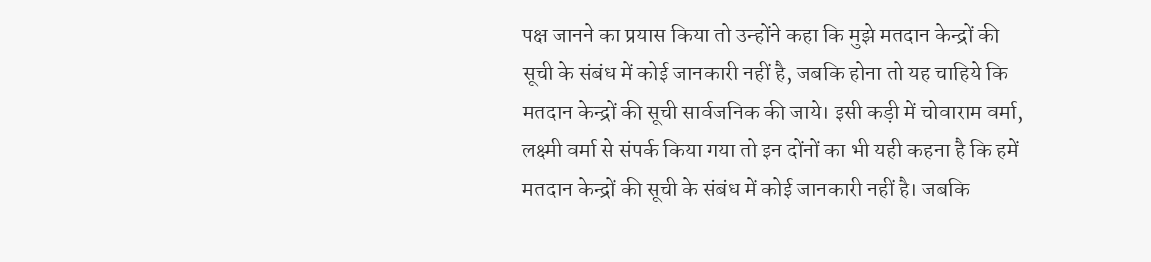पक्ष जानने का प्रयास किया तो उन्होंने कहा कि मुझे मतदान केन्द्रों की सूची के संबंध में कोई जानकारी नहीं है, जबकि होना तो यह चाहिये कि मतदान केन्द्रों की सूची सार्वजनिक की जाये। इसी कड़ी में चोवाराम वर्मा, लक्ष्मी वर्मा से संपर्क किया गया तो इन दोंनों का भी यही कहना है कि हमें मतदान केन्द्रों की सूची के संबंध में कोई जानकारी नहीं है। जबकि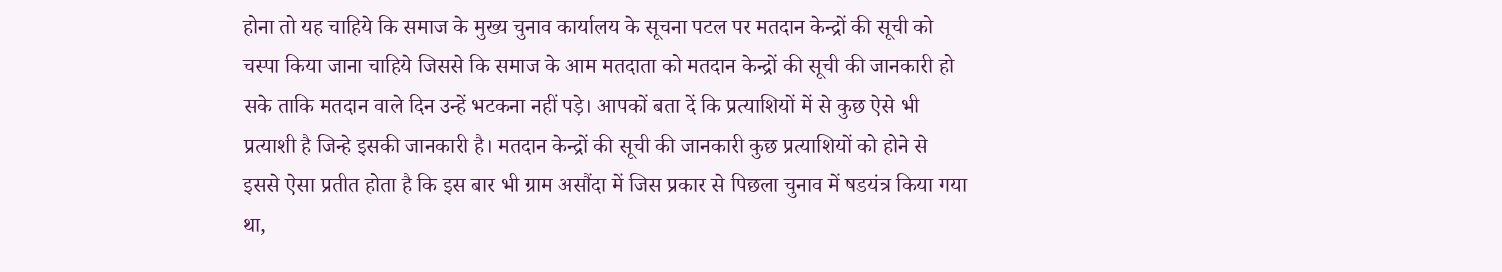होना तो यह चाहिये कि समाज के मुख्य चुनाव कार्यालय के सूचना पटल पर मतदान केन्द्रों की सूची को चस्पा किया जाना चाहिये जिससे कि समाज के आम मतदाता को मतदान केन्द्रों की सूची की जानकारी हो सके ताकि मतदान वाले दिन उन्हें भटकना नहीं पड़े। आपकों बता दें कि प्रत्याशियों में से कुछ ऐसे भी प्रत्याशी है जिन्हे इसकी जानकारी है। मतदान केन्द्रों की सूची की जानकारी कुछ प्रत्याशियों को होने से इससे ऐसा प्रतीत होता है कि इस बार भी ग्राम असौंदा में जिस प्रकार से पिछला चुनाव में षडयंत्र किया गया था,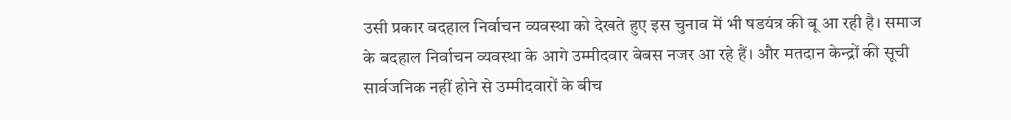उसी प्रकार बदहाल निर्वाचन व्यवस्था को देखते हुए इस चुनाव में भी षडयंत्र की बू आ रही है। समाज के बदहाल निर्वाचन व्यवस्था के आगे उम्मीदवार बेबस नजर आ रहे हैं। और मतदान केन्द्रों की सूची सार्वजनिक नहीं होने से उम्मीदवारों के बीच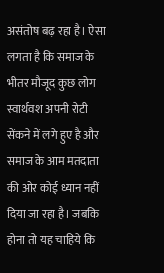असंतोष बढ़ रहा है। ऐसा लगता है कि समाज के भीतर मौजूद कुछ लोग स्वार्थवश अपनी रोटी सेंकने में लगे हुए है और समाज के आम मतदाता की ओर कोई ध्यान नहीं दिया जा रहा है। जबकि होना तो यह चाहिये कि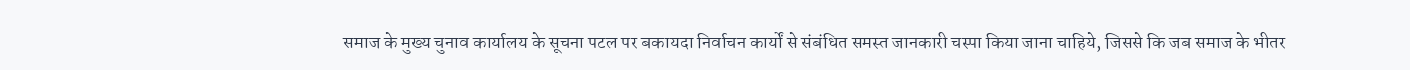समाज के मुख्य चुनाव कार्यालय के सूचना पटल पर बकायदा निर्वाचन कार्यों से संबंधित समस्त जानकारी चस्पा किया जाना चाहिये, जिससे कि जब समाज के भीतर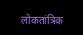लोकतांत्रिक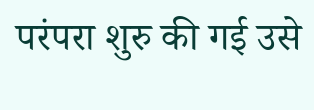परंपरा शुरु की गई उसे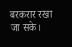बरकरार रखा जा सके।